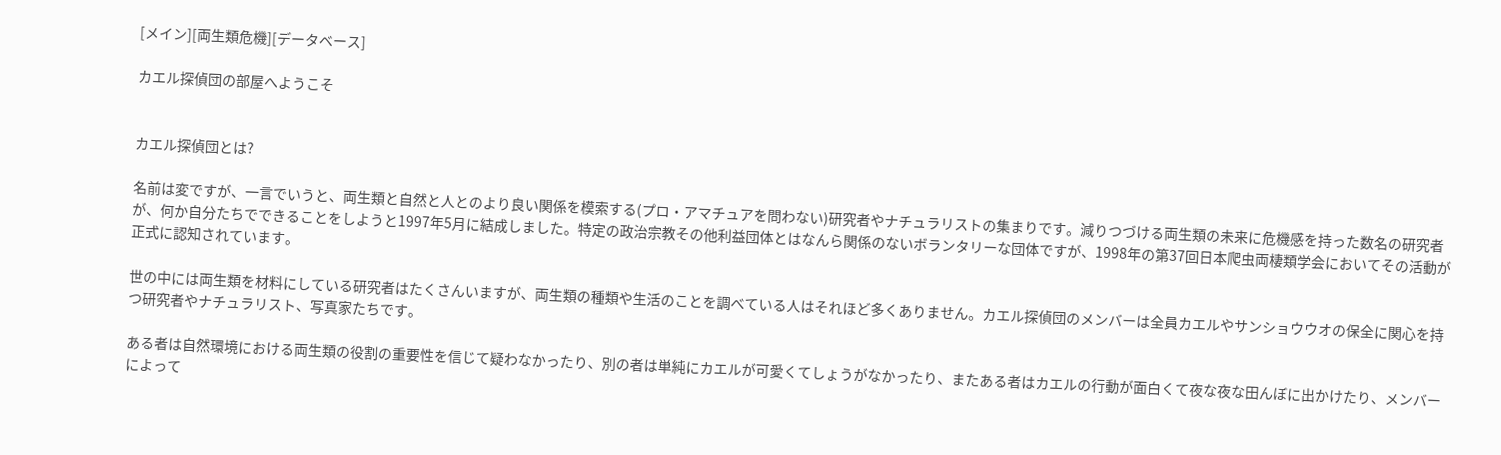[メイン][両生類危機][データベース]

カエル探偵団の部屋へようこそ


カエル探偵団とは?

名前は変ですが、一言でいうと、両生類と自然と人とのより良い関係を模索する(プロ・アマチュアを問わない)研究者やナチュラリストの集まりです。減りつづける両生類の未来に危機感を持った数名の研究者が、何か自分たちでできることをしようと1997年5月に結成しました。特定の政治宗教その他利益団体とはなんら関係のないボランタリーな団体ですが、1998年の第37回日本爬虫両棲類学会においてその活動が正式に認知されています。

世の中には両生類を材料にしている研究者はたくさんいますが、両生類の種類や生活のことを調べている人はそれほど多くありません。カエル探偵団のメンバーは全員カエルやサンショウウオの保全に関心を持つ研究者やナチュラリスト、写真家たちです。

ある者は自然環境における両生類の役割の重要性を信じて疑わなかったり、別の者は単純にカエルが可愛くてしょうがなかったり、またある者はカエルの行動が面白くて夜な夜な田んぼに出かけたり、メンバーによって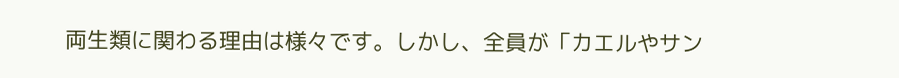両生類に関わる理由は様々です。しかし、全員が「カエルやサン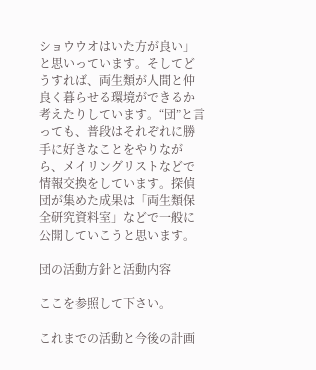ショウウオはいた方が良い」と思いっています。そしてどうすれば、両生類が人間と仲良く暮らせる環境ができるか考えたりしています。“団”と言っても、普段はそれぞれに勝手に好きなことをやりながら、メイリングリストなどで情報交換をしています。探偵団が集めた成果は「両生類保全研究資料室」などで一般に公開していこうと思います。

団の活動方針と活動内容

ここを参照して下さい。

これまでの活動と今後の計画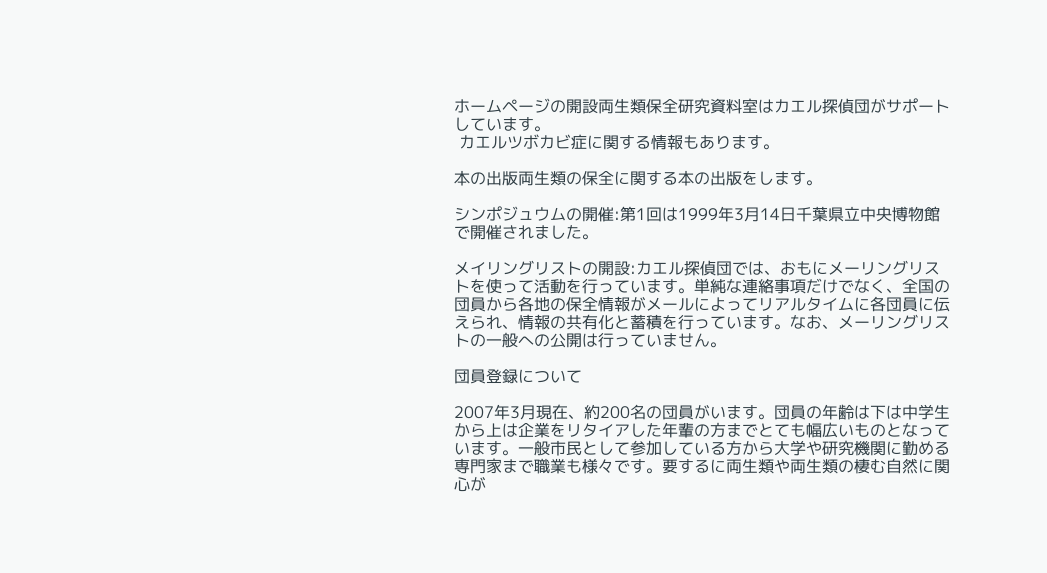ホームページの開設両生類保全研究資料室はカエル探偵団がサポートしています。
 カエルツボカビ症に関する情報もあります。

本の出版両生類の保全に関する本の出版をします。

シンポジュウムの開催:第1回は1999年3月14日千葉県立中央博物館で開催されました。

メイリングリストの開設:カエル探偵団では、おもにメーリングリストを使って活動を行っています。単純な連絡事項だけでなく、全国の団員から各地の保全情報がメールによってリアルタイムに各団員に伝えられ、情報の共有化と蓄積を行っています。なお、メーリングリストの一般への公開は行っていません。

団員登録について

2007年3月現在、約200名の団員がいます。団員の年齢は下は中学生から上は企業をリタイアした年輩の方までとても幅広いものとなっています。一般市民として参加している方から大学や研究機関に勤める専門家まで職業も様々です。要するに両生類や両生類の棲む自然に関心が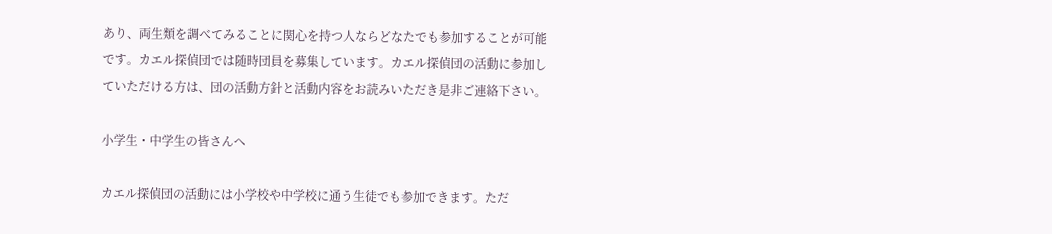あり、両生類を調べてみることに関心を持つ人ならどなたでも参加することが可能です。カエル探偵団では随時団員を募集しています。カエル探偵団の活動に参加していただける方は、団の活動方針と活動内容をお読みいただき是非ご連絡下さい。

小学生・中学生の皆さんへ

カエル探偵団の活動には小学校や中学校に通う生徒でも参加できます。ただ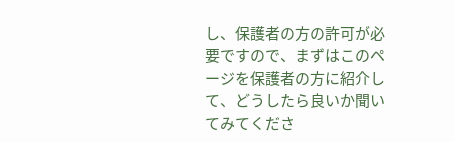し、保護者の方の許可が必要ですので、まずはこのページを保護者の方に紹介して、どうしたら良いか聞いてみてくださ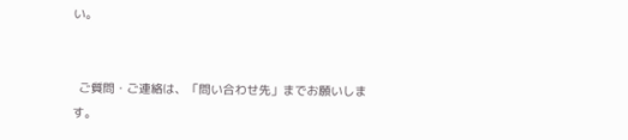い。


  ご質問・ご連絡は、「問い合わせ先」までお願いします。